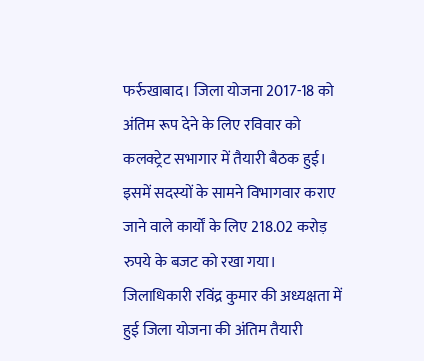फर्रुखाबाद। जिला योजना 2017-18 को अंतिम रूप देने के लिए रविवार को कलक्ट्रेट सभागार में तैयारी बैठक हुई। इसमें सदस्यों के सामने विभागवार कराए जाने वाले कार्यों के लिए 218.02 करोड़ रुपये के बजट को रखा गया। जिलाधिकारी रविंद्र कुमार की अध्यक्षता में हुई जिला योजना की अंतिम तैयारी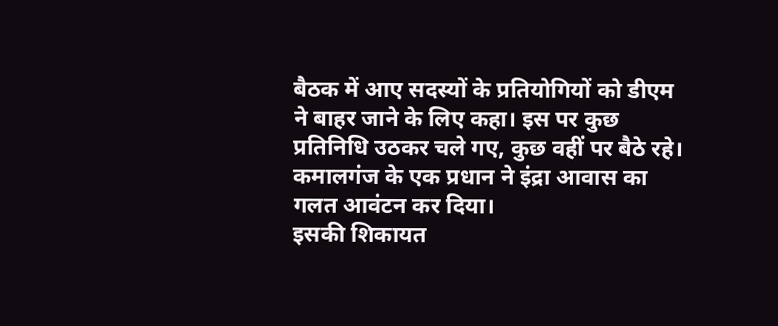बैठक में आए सदस्यों के प्रतियोगियों को डीएम ने बाहर जाने के लिए कहा। इस पर कुछ प्रतिनिधि उठकर चले गए, कुछ वहीं पर बैठे रहे। कमालगंज के एक प्रधान ने इंद्रा आवास का गलत आवंटन कर दिया।
इसकी शिकायत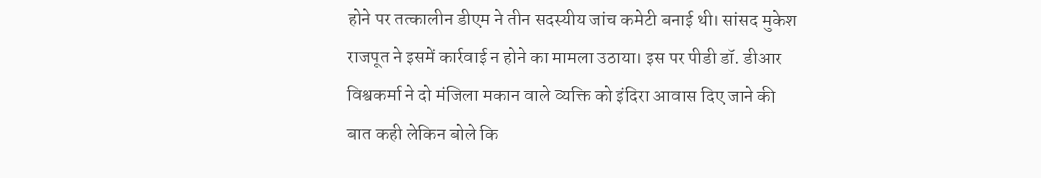होने पर तत्कालीन डीएम ने तीन सदस्यीय जांच कमेटी बनाई थी। सांसद मुकेश राजपूत ने इसमें कार्रवाई न होने का मामला उठाया। इस पर पीडी डॉ. डीआर विश्वकर्मा ने दो मंजिला मकान वाले व्यक्ति को इंदिरा आवास दिए जाने की बात कही लेकिन बोले कि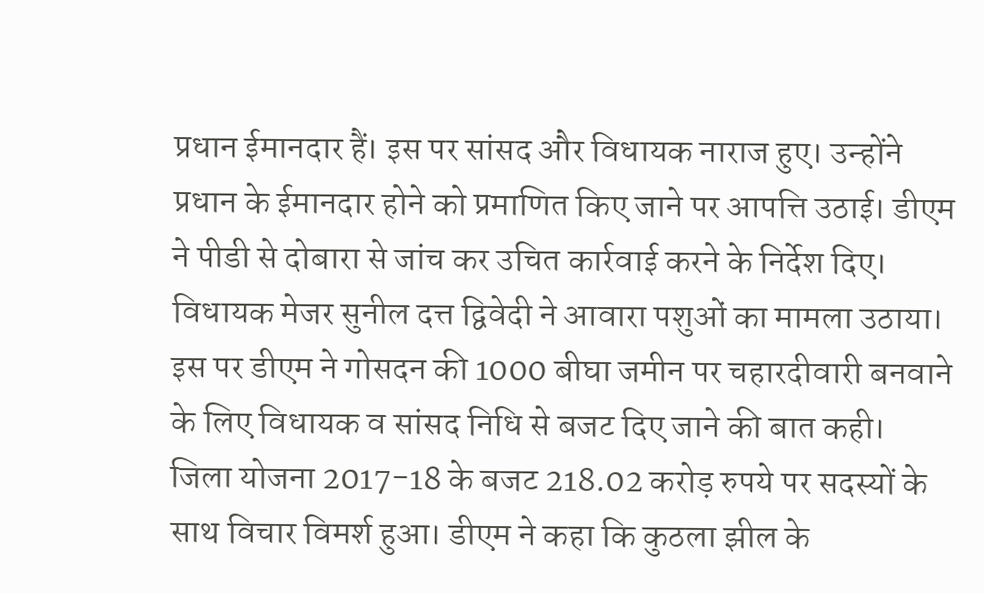प्रधान ईमानदार हैं। इस पर सांसद और विधायक नाराज हुए। उन्होंने प्रधान के ईमानदार होने को प्रमाणित किए जाने पर आपत्ति उठाई। डीएम ने पीडी से दोबारा से जांच कर उचित कार्रवाई करने के निर्देश दिए। विधायक मेजर सुनील दत्त द्विवेदी ने आवारा पशुओं का मामला उठाया। इस पर डीएम ने गोसदन की 1000 बीघा जमीन पर चहारदीवारी बनवाने के लिए विधायक व सांसद निधि से बजट दिए जाने की बात कही।
जिला योजना 2017-18 के बजट 218.02 करोड़ रुपये पर सदस्यों के साथ विचार विमर्श हुआ। डीएम ने कहा कि कुठला झील के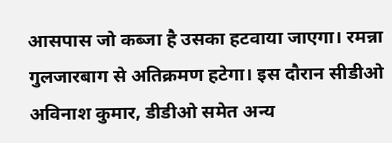आसपास जो कब्जा है उसका हटवाया जाएगा। रमन्ना गुलजारबाग से अतिक्रमण हटेगा। इस दौरान सीडीओ अविनाश कुमार, डीडीओ समेत अन्य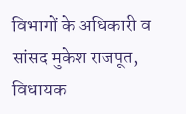विभागों के अधिकारी व सांसद मुकेश राजपूत, विधायक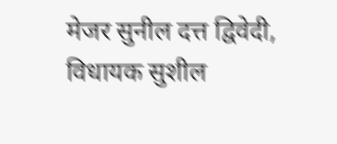मेजर सुनील दत्त द्विवेदी, विधायक सुशील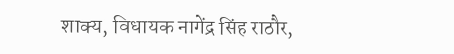शाक्य, विधायक नागेंद्र सिंह राठौर,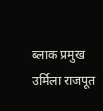ब्लाक प्रमुख उर्मिला राजपूत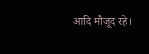आदि मौजूद रहे।